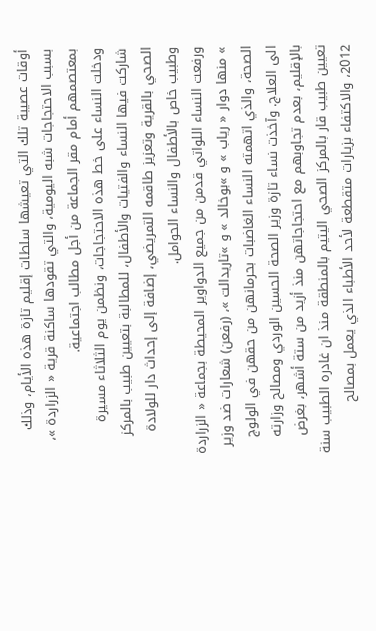أوقات عصيبة تلك التي تعيشها سلطات إقليم تازة هذه الأيام، وذلك بسبب الاحتجاجات شبه اليومية، والتي تقودها ساكنة قرية « الزراردة »، بمعتصمهم أمام مقر الجماعة من أجل مطالب اجتماعية.
ودخلت النساء على خط هذه الاحتجاجات، ونظمن يوم الثلاثاء مسيرة شاركت فيها النساء والفتيات والأطفال، للمطالبة بتعيين طبيب بالمركز الصحي بالقرية وتعزيز طاقمه التمريضي، إضافة إلى إحداث دار للولادة وطبيب خاص بالأطفال والنساء الحوامل.
ورفعت النساء اللواتي قدمن من جميع الدواوير المحيطة بجماعة « الزراردة » منها دوار « رياب » و »بوخالد » و »تاريدالت »، (رفعن) شعارات ضد وزير الصحة، والذي اتهمته النساء الغاضبات بحرمانهن من حقهن في الولوج الى العلاج. وآخذت نساء تازة وزير الصحة الحسين الوردي ومصالح وزارته بالإقليم، بعدم تجاوبهم مع احتجاجاتهن منذ أزيد من ستة أشهر، بغرض تعيين طبيب قار بالمركز الصحي اليتيم بالمنطقة منذ ان غادره الطبيب سنة 2012، والاكتفاء بزيارات متقطعة لأحد الأطباء الذي يعمل بمصالح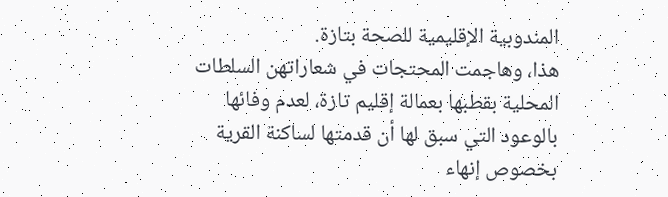المندوبية الإقليمية للصحة بتازة.
هذا، وهاجمت المحتجات في شعاراتهن السلطات المحلية بقطبها بعمالة إقليم تازة، لعدم وفائها بالوعود التي سبق لها أن قدمتها لساكنة القرية بخصوص إنهاء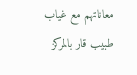معاناتهم مع غياب طبيب قار بالمركز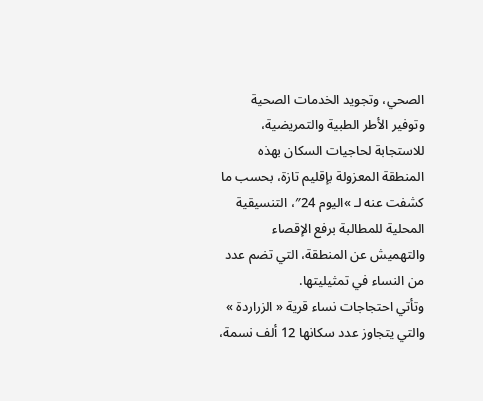الصحي، وتجويد الخدمات الصحية وتوفير الأطر الطبية والتمريضية، للاستجابة لحاجيات السكان بهذه المنطقة المعزولة بإقليم تازة، بحسب ما كشفت عنه لـ »اليوم 24″، التنسيقية المحلية للمطالبة برفع الإقصاء والتهميش عن المنطقة، التي تضم عدد من النساء في تمثيليتها.
وتأتي احتجاجات نساء قرية « الزراردة » والتي يتجاوز عدد سكانها 12 ألف نسمة،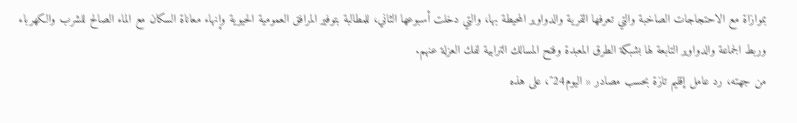بموازاة مع الاحتجاجات الصاخبة والتي تعرفها القرية والدواوير المحيطة بها، والتي دخلت أسبوعها الثاني، للمطالبة بتوفير المرافق العمومية الحيوية وإنهاء معاناة السكان مع الماء الصالح للشرب والكهرباء وربط الجماعة والدواوير التابعة لها بشبكة الطرق المعبدة وفتح المسالك الترابية لفك العزلة عنهم.
من جهته، رد عامل إقليم تازة بحسب مصادر « اليوم24″، على هذه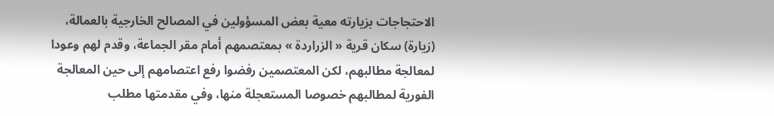الاحتجاجات بزيارته معية بعض المسؤولين في المصالح الخارجية بالعمالة، (زيارة) سكان قرية « الزراردة » بمعتصمهم أمام مقر الجماعة، وقدم لهم وعودا لمعالجة مطالبهم، لكن المعتصمين رفضوا رفع اعتصامهم إلى حين المعالجة الفورية لمطالبهم خصوصا المستعجلة منها، وفي مقدمتها مطلب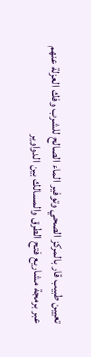تعيين طبيب قار بالمركز الصحي وتوفير الماء الصالح للشرب وفك العزلة عنهم عبر برمجة مشاريع فتح الطرق والمسالك بين الدواوير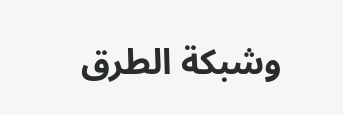وشبكة الطرق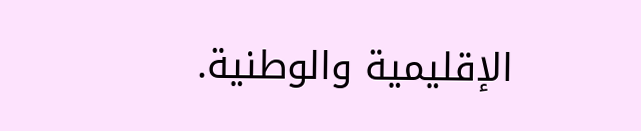الإقليمية والوطنية.